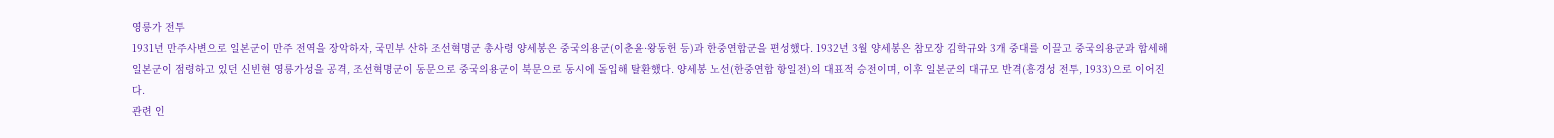영릉가 전투
1931년 만주사변으로 일본군이 만주 전역을 장악하자, 국민부 산하 조선혁명군 총사령 양세봉은 중국의용군(이춘윤·왕동헌 등)과 한중연합군을 편성했다. 1932년 3월 양세봉은 참모장 김학규와 3개 중대를 이끌고 중국의용군과 합세해 일본군이 점령하고 있던 신빈현 영릉가성을 공격, 조선혁명군이 동문으로 중국의용군이 북문으로 동시에 돌입해 탈환했다. 양세봉 노선(한중연합 항일전)의 대표적 승전이며, 이후 일본군의 대규모 반격(흥경성 전투, 1933)으로 이어진다.
관련 인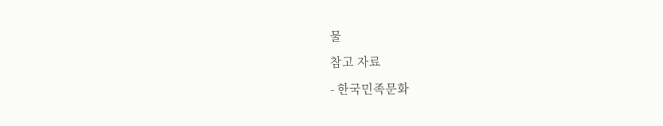물
참고 자료
- 한국민족문화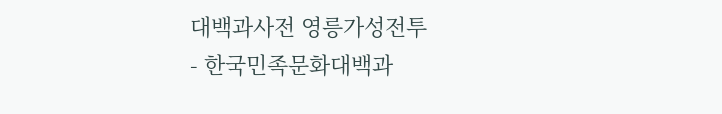대백과사전 영릉가성전투
- 한국민족문화대백과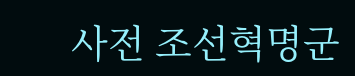사전 조선혁명군